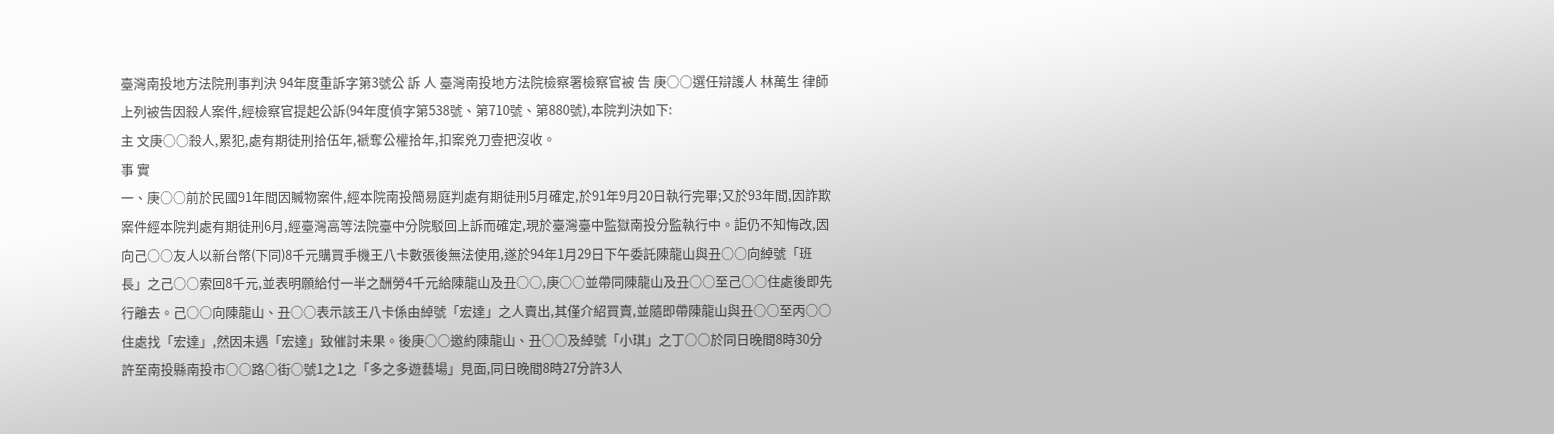臺灣南投地方法院刑事判決 94年度重訴字第3號公 訴 人 臺灣南投地方法院檢察署檢察官被 告 庚○○選任辯護人 林萬生 律師上列被告因殺人案件,經檢察官提起公訴(94年度偵字第538號、第710號、第880號),本院判決如下:
主 文庚○○殺人,累犯,處有期徒刑拾伍年,褫奪公權拾年,扣案兇刀壹把沒收。
事 實
一、庚○○前於民國91年間因贓物案件,經本院南投簡易庭判處有期徒刑5月確定,於91年9月20日執行完畢;又於93年間,因詐欺案件經本院判處有期徒刑6月,經臺灣高等法院臺中分院駁回上訴而確定,現於臺灣臺中監獄南投分監執行中。詎仍不知悔改,因向己○○友人以新台幣(下同)8千元購買手機王八卡數張後無法使用,遂於94年1月29日下午委託陳龍山與丑○○向綽號「班長」之己○○索回8千元,並表明願給付一半之酬勞4千元給陳龍山及丑○○,庚○○並帶同陳龍山及丑○○至己○○住處後即先行離去。己○○向陳龍山、丑○○表示該王八卡係由綽號「宏達」之人賣出,其僅介紹買賣,並隨即帶陳龍山與丑○○至丙○○住處找「宏達」,然因未遇「宏達」致催討未果。後庚○○邀約陳龍山、丑○○及綽號「小琪」之丁○○於同日晚間8時30分許至南投縣南投市○○路○街○號1之1之「多之多遊藝場」見面,同日晚間8時27分許3人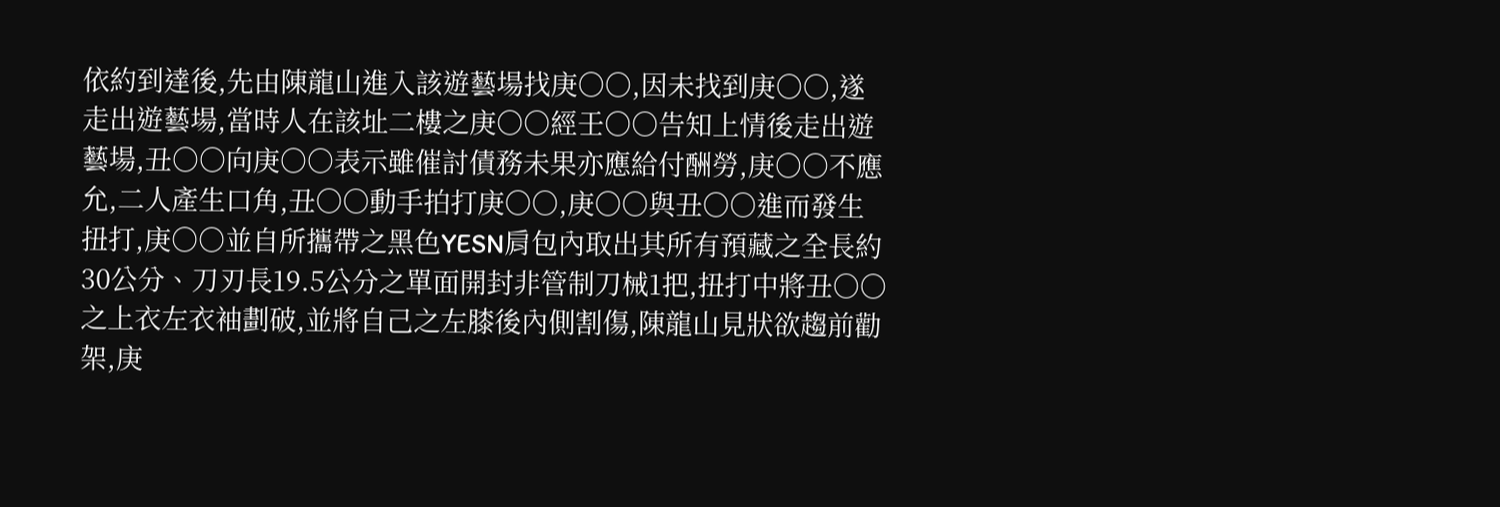依約到達後,先由陳龍山進入該遊藝場找庚○○,因未找到庚○○,遂走出遊藝場,當時人在該址二樓之庚○○經壬○○告知上情後走出遊藝場,丑○○向庚○○表示雖催討債務未果亦應給付酬勞,庚○○不應允,二人產生口角,丑○○動手拍打庚○○,庚○○與丑○○進而發生扭打,庚○○並自所攜帶之黑色YESN肩包內取出其所有預藏之全長約30公分、刀刃長19.5公分之單面開封非管制刀械1把,扭打中將丑○○之上衣左衣袖劃破,並將自己之左膝後內側割傷,陳龍山見狀欲趨前勸架,庚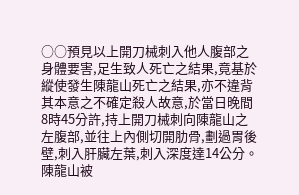○○預見以上開刀械刺入他人腹部之身體要害,足生致人死亡之結果,竟基於縱使發生陳龍山死亡之結果,亦不違背其本意之不確定殺人故意,於當日晚間8時45分許,持上開刀械刺向陳龍山之左腹部,並往上內側切開肋骨,劃過胃後壁,刺入肝臟左葉,刺入深度達14公分。陳龍山被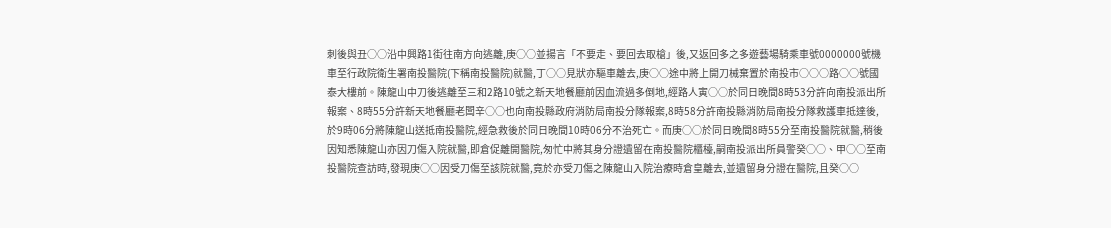刺後與丑○○沿中興路1街往南方向逃離,庚○○並揚言「不要走、要回去取槍」後,又返回多之多遊藝場騎乘車號0000000號機車至行政院衛生署南投醫院(下稱南投醫院)就醫,丁○○見狀亦驅車離去,庚○○途中將上開刀械棄置於南投市○○○路○○號國泰大樓前。陳龍山中刀後逃離至三和2路10號之新天地餐廳前因血流過多倒地,經路人寅○○於同日晚間8時53分許向南投派出所報案、8時55分許新天地餐廳老闆辛○○也向南投縣政府消防局南投分隊報案,8時58分許南投縣消防局南投分隊救護車抵達後,於9時06分將陳龍山送抵南投醫院,經急救後於同日晚間10時06分不治死亡。而庚○○於同日晚間8時55分至南投醫院就醫,稍後因知悉陳龍山亦因刀傷入院就醫,即倉促離開醫院,匆忙中將其身分證遺留在南投醫院櫃檯,嗣南投派出所員警癸○○、甲○○至南投醫院查訪時,發現庚○○因受刀傷至該院就醫,竟於亦受刀傷之陳龍山入院治療時倉皇離去,並遺留身分證在醫院,且癸○○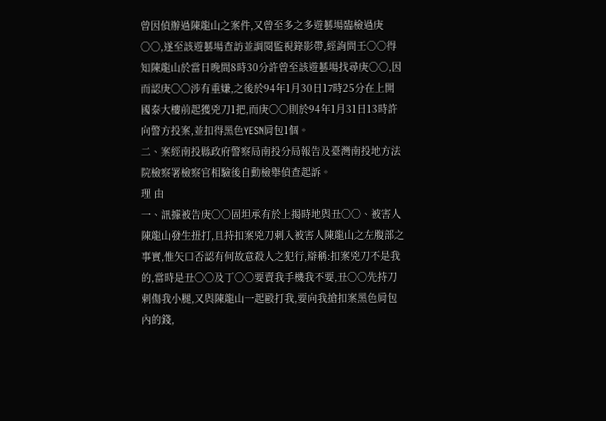曾因偵辦過陳龍山之案件,又曾至多之多遊藝場臨檢過庚○○,遂至該遊藝場查訪並調閱監視錄影帶,經詢問壬○○得知陳龍山於當日晚間8時30分許曾至該遊藝場找尋庚○○,因而認庚○○涉有重嫌,之後於94年1月30日17時25分在上開國泰大樓前起獲兇刀1把,而庚○○則於94年1月31日13時許向警方投案,並扣得黑色YESN肩包1個。
二、案經南投縣政府警察局南投分局報告及臺灣南投地方法院檢察署檢察官相驗後自動檢舉偵查起訴。
理 由
一、訊據被告庚○○固坦承有於上揭時地與丑○○、被害人陳龍山發生扭打,且持扣案兇刀刺入被害人陳龍山之左腹部之事實,惟矢口否認有何故意殺人之犯行,辯稱:扣案兇刀不是我的,當時是丑○○及丁○○要賣我手機我不要,丑○○先持刀刺傷我小腿,又與陳龍山一起毆打我,要向我搶扣案黑色肩包內的錢,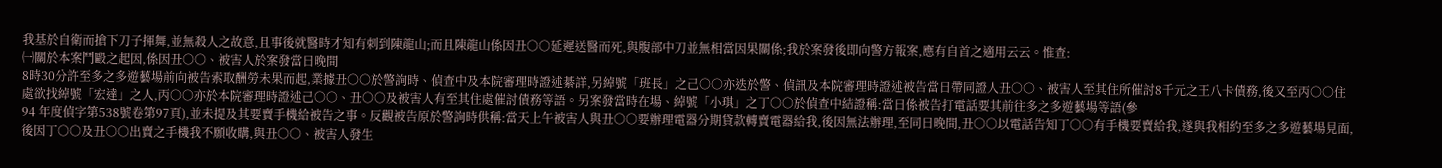我基於自衛而搶下刀子揮舞,並無殺人之故意,且事後就醫時才知有刺到陳龍山;而且陳龍山係因丑○○延遲送醫而死,與腹部中刀並無相當因果關係;我於案發後即向警方報案,應有自首之適用云云。惟查:
㈠關於本案鬥毆之起因,係因丑○○、被害人於案發當日晚間
8時30分許至多之多遊藝場前向被告索取酬勞未果而起,業據丑○○於警詢時、偵查中及本院審理時證述綦詳,另綽號「班長」之己○○亦迭於警、偵訊及本院審理時證述被告當日帶同證人丑○○、被害人至其住所催討8千元之王八卡債務,後又至丙○○住處欲找綽號「宏達」之人,丙○○亦於本院審理時證述己○○、丑○○及被害人有至其住處催討債務等語。另案發當時在場、綽號「小琪」之丁○○於偵查中結證稱:當日係被告打電話要其前往多之多遊藝場等語(參
94 年度偵字第538號卷第97頁),並未提及其要賣手機給被告之事。反觀被告原於警詢時供稱:當天上午被害人與丑○○要辦理電器分期貸款轉賣電器給我,後因無法辦理,至同日晚間,丑○○以電話告知丁○○有手機要賣給我,遂與我相約至多之多遊藝場見面,後因丁○○及丑○○出賣之手機我不願收購,與丑○○、被害人發生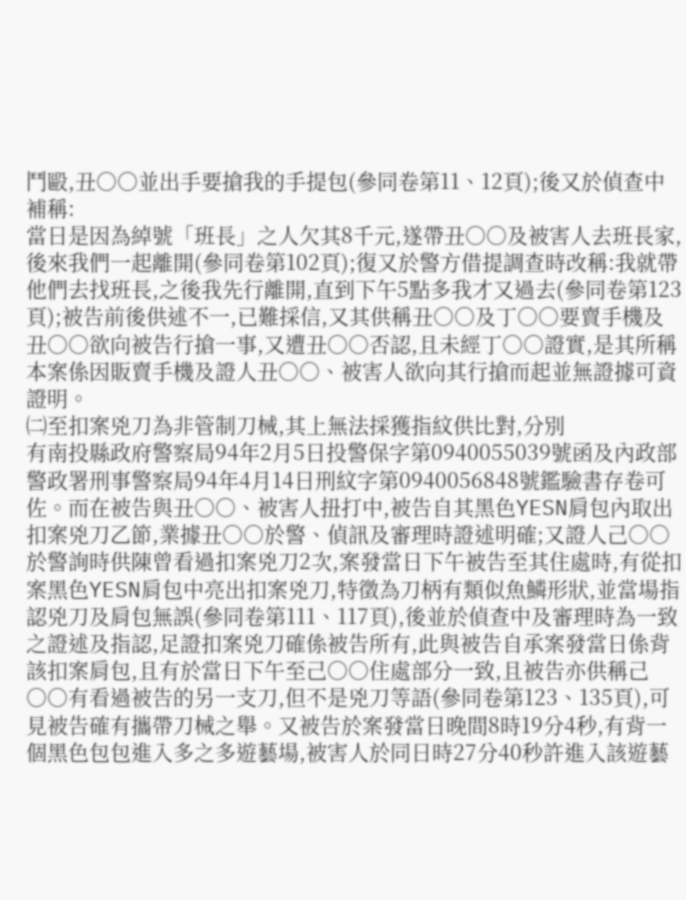鬥毆,丑○○並出手要搶我的手提包(參同卷第11、12頁);後又於偵查中補稱:
當日是因為綽號「班長」之人欠其8千元,遂帶丑○○及被害人去班長家,後來我們一起離開(參同卷第102頁);復又於警方借提調查時改稱:我就帶他們去找班長,之後我先行離開,直到下午5點多我才又過去(參同卷第123頁);被告前後供述不一,已難採信,又其供稱丑○○及丁○○要賣手機及丑○○欲向被告行搶一事,又遭丑○○否認,且未經丁○○證實,是其所稱本案係因販賣手機及證人丑○○、被害人欲向其行搶而起並無證據可資證明。
㈡至扣案兇刀為非管制刀械,其上無法採獲指紋供比對,分別
有南投縣政府警察局94年2月5日投警保字第0940055039號函及內政部警政署刑事警察局94年4月14日刑紋字第0940056848號鑑驗書存卷可佐。而在被告與丑○○、被害人扭打中,被告自其黑色YESN肩包內取出扣案兇刀乙節,業據丑○○於警、偵訊及審理時證述明確;又證人己○○於警詢時供陳曾看過扣案兇刀2次,案發當日下午被告至其住處時,有從扣案黑色YESN肩包中亮出扣案兇刀,特徵為刀柄有類似魚鱗形狀,並當場指認兇刀及肩包無誤(參同卷第111、117頁),後並於偵查中及審理時為一致之證述及指認,足證扣案兇刀確係被告所有,此與被告自承案發當日係背該扣案肩包,且有於當日下午至己○○住處部分一致,且被告亦供稱己○○有看過被告的另一支刀,但不是兇刀等語(參同卷第123、135頁),可見被告確有攜帶刀械之舉。又被告於案發當日晚間8時19分4秒,有背一個黑色包包進入多之多遊藝場,被害人於同日時27分40秒許進入該遊藝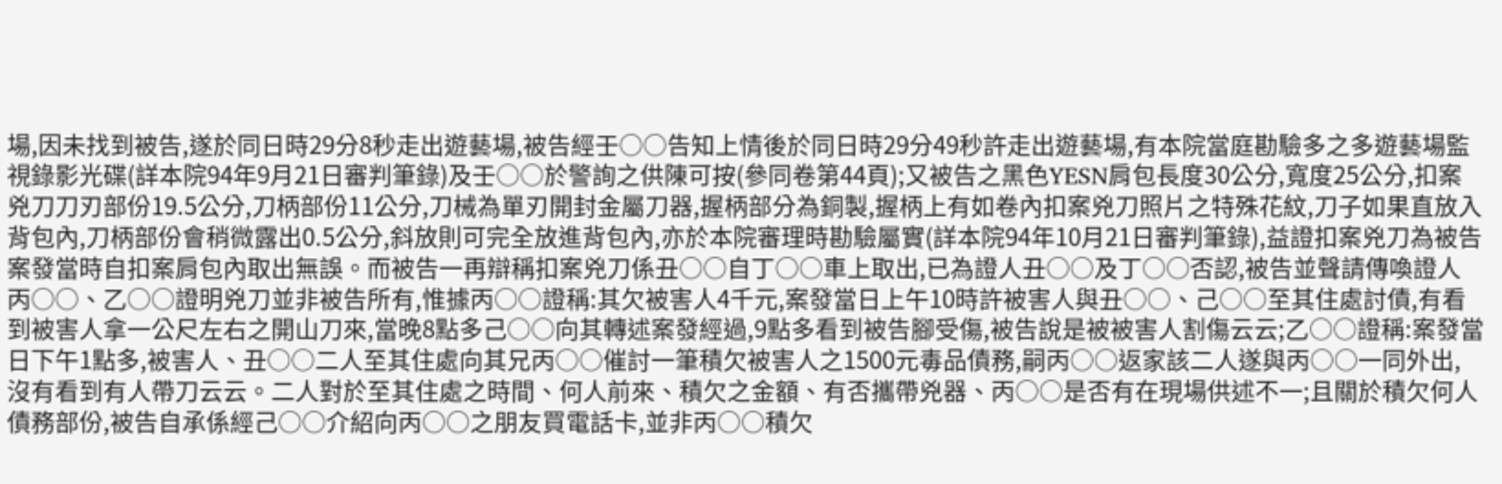場,因未找到被告,遂於同日時29分8秒走出遊藝場,被告經壬○○告知上情後於同日時29分49秒許走出遊藝場,有本院當庭勘驗多之多遊藝場監視錄影光碟(詳本院94年9月21日審判筆錄)及壬○○於警詢之供陳可按(參同卷第44頁);又被告之黑色YESN肩包長度30公分,寬度25公分,扣案兇刀刀刃部份19.5公分,刀柄部份11公分,刀械為單刃開封金屬刀器,握柄部分為銅製,握柄上有如卷內扣案兇刀照片之特殊花紋,刀子如果直放入背包內,刀柄部份會稍微露出0.5公分,斜放則可完全放進背包內,亦於本院審理時勘驗屬實(詳本院94年10月21日審判筆錄),益證扣案兇刀為被告案發當時自扣案肩包內取出無誤。而被告一再辯稱扣案兇刀係丑○○自丁○○車上取出,已為證人丑○○及丁○○否認,被告並聲請傳喚證人丙○○、乙○○證明兇刀並非被告所有,惟據丙○○證稱:其欠被害人4千元,案發當日上午10時許被害人與丑○○、己○○至其住處討債,有看到被害人拿一公尺左右之開山刀來,當晚8點多己○○向其轉述案發經過,9點多看到被告腳受傷,被告說是被被害人割傷云云;乙○○證稱:案發當日下午1點多,被害人、丑○○二人至其住處向其兄丙○○催討一筆積欠被害人之1500元毒品債務,嗣丙○○返家該二人遂與丙○○一同外出,沒有看到有人帶刀云云。二人對於至其住處之時間、何人前來、積欠之金額、有否攜帶兇器、丙○○是否有在現場供述不一;且關於積欠何人債務部份,被告自承係經己○○介紹向丙○○之朋友買電話卡,並非丙○○積欠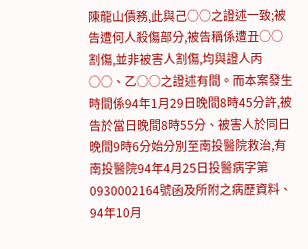陳龍山債務,此與己○○之證述一致;被告遭何人殺傷部分,被告稱係遭丑○○割傷,並非被害人割傷,均與證人丙○○、乙○○之證述有間。而本案發生時間係94年1月29日晚間8時45分許,被告於當日晚間8時55分、被害人於同日晚間9時6分始分別至南投醫院救治,有南投醫院94年4月25日投醫病字第0930002164號函及所附之病歷資料、94年10月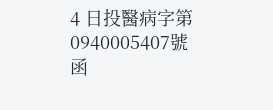4 日投醫病字第0940005407號函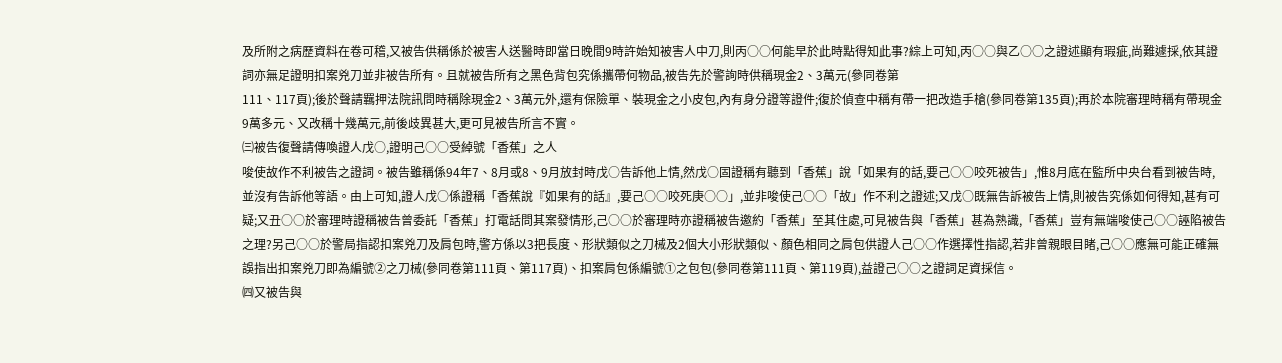及所附之病歷資料在卷可稽,又被告供稱係於被害人送醫時即當日晚間9時許始知被害人中刀,則丙○○何能早於此時點得知此事?綜上可知,丙○○與乙○○之證述顯有瑕疵,尚難遽採,依其證詞亦無足證明扣案兇刀並非被告所有。且就被告所有之黑色背包究係攜帶何物品,被告先於警詢時供稱現金2、3萬元(參同卷第
111、117頁);後於聲請羈押法院訊問時稱除現金2、3萬元外,還有保險單、裝現金之小皮包,內有身分證等證件;復於偵查中稱有帶一把改造手槍(參同卷第135頁);再於本院審理時稱有帶現金9萬多元、又改稱十幾萬元,前後歧異甚大,更可見被告所言不實。
㈢被告復聲請傳喚證人戊○,證明己○○受綽號「香蕉」之人
唆使故作不利被告之證詞。被告雖稱係94年7、8月或8、9月放封時戊○告訴他上情,然戊○固證稱有聽到「香蕉」說「如果有的話,要己○○咬死被告」,惟8月底在監所中央台看到被告時,並沒有告訴他等語。由上可知,證人戊○係證稱「香蕉說『如果有的話』,要己○○咬死庚○○」,並非唆使己○○「故」作不利之證述;又戊○既無告訴被告上情,則被告究係如何得知,甚有可疑;又丑○○於審理時證稱被告曾委託「香蕉」打電話問其案發情形,己○○於審理時亦證稱被告邀約「香蕉」至其住處,可見被告與「香蕉」甚為熟識,「香蕉」豈有無端唆使己○○誣陷被告之理?另己○○於警局指認扣案兇刀及肩包時,警方係以3把長度、形狀類似之刀械及2個大小形狀類似、顏色相同之肩包供證人己○○作選擇性指認,若非曾親眼目睹,己○○應無可能正確無誤指出扣案兇刀即為編號②之刀械(參同卷第111頁、第117頁)、扣案肩包係編號①之包包(參同卷第111頁、第119頁),益證己○○之證詞足資採信。
㈣又被告與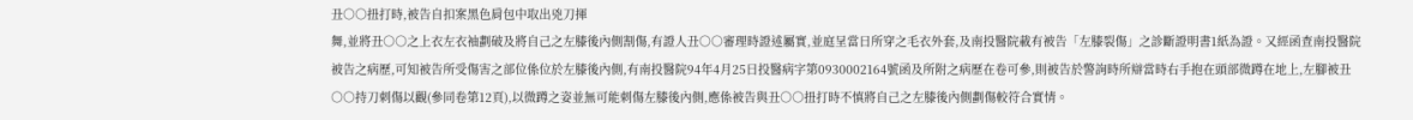丑○○扭打時,被告自扣案黑色肩包中取出兇刀揮
舞,並將丑○○之上衣左衣袖劃破及將自己之左膝後內側割傷,有證人丑○○審理時證述屬實,並庭呈當日所穿之毛衣外套,及南投醫院載有被告「左膝裂傷」之診斷證明書1紙為證。又經函查南投醫院被告之病歷,可知被告所受傷害之部位係位於左膝後內側,有南投醫院94年4月25日投醫病字第0930002164號函及所附之病歷在卷可參,則被告於警詢時所辯當時右手抱在頭部微蹲在地上,左腳被丑○○持刀刺傷以觀(參同卷第12頁),以微蹲之姿並無可能刺傷左膝後內側,應係被告與丑○○扭打時不慎將自己之左膝後內側劃傷較符合實情。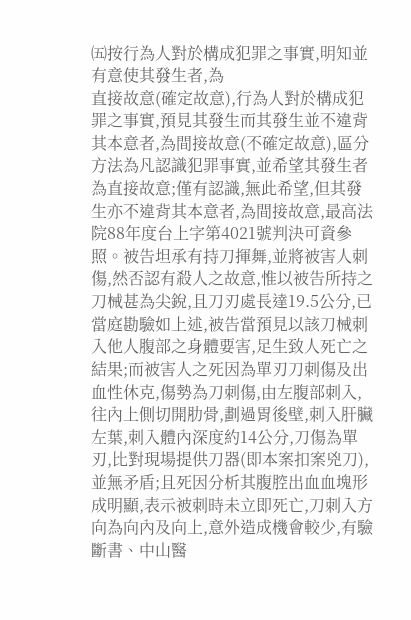㈤按行為人對於構成犯罪之事實,明知並有意使其發生者,為
直接故意(確定故意),行為人對於構成犯罪之事實,預見其發生而其發生並不違背其本意者,為間接故意(不確定故意),區分方法為凡認識犯罪事實,並希望其發生者為直接故意;僅有認識,無此希望,但其發生亦不違背其本意者,為間接故意,最高法院88年度台上字第4021號判決可資參照。被告坦承有持刀揮舞,並將被害人刺傷,然否認有殺人之故意,惟以被告所持之刀械甚為尖銳,且刀刃處長達19.5公分,已當庭勘驗如上述,被告當預見以該刀械刺入他人腹部之身體要害,足生致人死亡之結果;而被害人之死因為單刃刀刺傷及出血性休克,傷勢為刀刺傷,由左腹部刺入,往內上側切開肋骨,劃過胃後壁,刺入肝臟左葉,刺入體內深度約14公分,刀傷為單刃,比對現場提供刀器(即本案扣案兇刀),並無矛盾;且死因分析其腹腔出血血塊形成明顯,表示被刺時未立即死亡,刀刺入方向為向內及向上,意外造成機會較少,有驗斷書、中山醫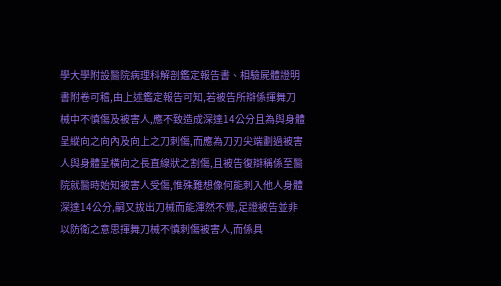學大學附設醫院病理科解剖鑑定報告書、相驗屍體證明書附卷可稽,由上述鑑定報告可知,若被告所辯係揮舞刀械中不慎傷及被害人,應不致造成深達14公分且為與身體呈縱向之向內及向上之刀刺傷,而應為刀刃尖端劃過被害人與身體呈橫向之長直線狀之割傷,且被告復辯稱係至醫院就醫時始知被害人受傷,惟殊難想像何能刺入他人身體深達14公分,嗣又拔出刀械而能渾然不覺,足證被告並非以防衛之意思揮舞刀械不慎刺傷被害人,而係具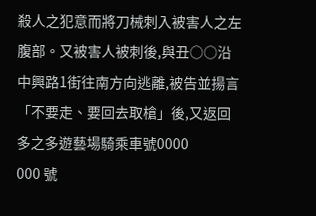殺人之犯意而將刀械刺入被害人之左腹部。又被害人被刺後,與丑○○沿中興路1街往南方向逃離,被告並揚言「不要走、要回去取槍」後,又返回多之多遊藝場騎乘車號0000
000 號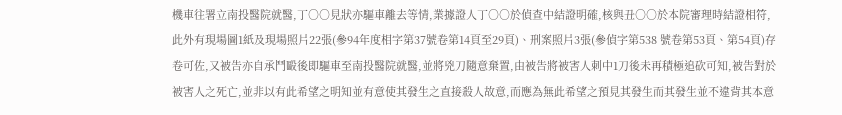機車往署立南投醫院就醫,丁○○見狀亦驅車離去等情,業據證人丁○○於偵查中結證明確,核與丑○○於本院審理時結證相符,此外有現場圖1紙及現場照片22張(參94年度相字第37號卷第14頁至29頁)、刑案照片3張(參偵字第538 號卷第53頁、第54頁)存卷可佐,又被告亦自承鬥毆後即驅車至南投醫院就醫,並將兇刀隨意棄置,由被告將被害人刺中1刀後未再積極追砍可知,被告對於被害人之死亡,並非以有此希望之明知並有意使其發生之直接殺人故意,而應為無此希望之預見其發生而其發生並不違背其本意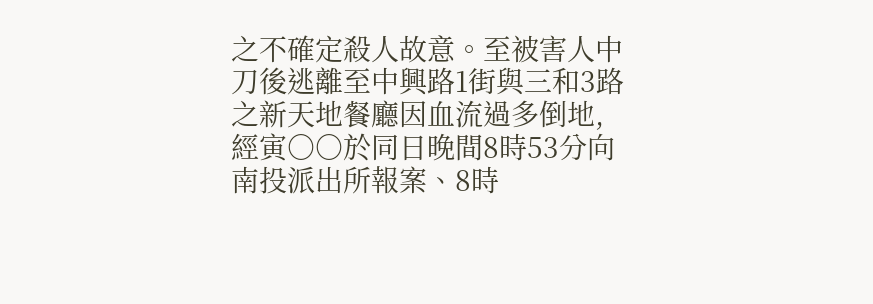之不確定殺人故意。至被害人中刀後逃離至中興路1街與三和3路之新天地餐廳因血流過多倒地,經寅○○於同日晚間8時53分向南投派出所報案、8時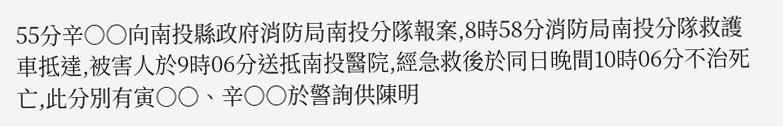55分辛○○向南投縣政府消防局南投分隊報案,8時58分消防局南投分隊救護車抵達,被害人於9時06分送抵南投醫院,經急救後於同日晚間10時06分不治死亡,此分別有寅○○、辛○○於警詢供陳明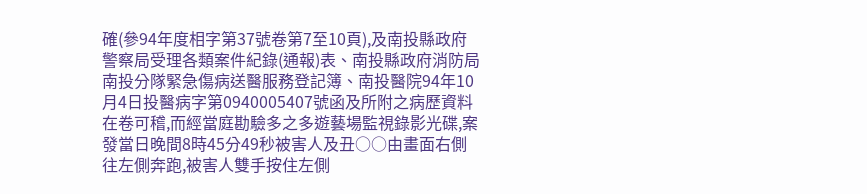確(參94年度相字第37號卷第7至10頁),及南投縣政府警察局受理各類案件紀錄(通報)表、南投縣政府消防局南投分隊緊急傷病送醫服務登記簿、南投醫院94年10月4日投醫病字第0940005407號函及所附之病歷資料在卷可稽,而經當庭勘驗多之多遊藝場監視錄影光碟,案發當日晚間8時45分49秒被害人及丑○○由畫面右側往左側奔跑,被害人雙手按住左側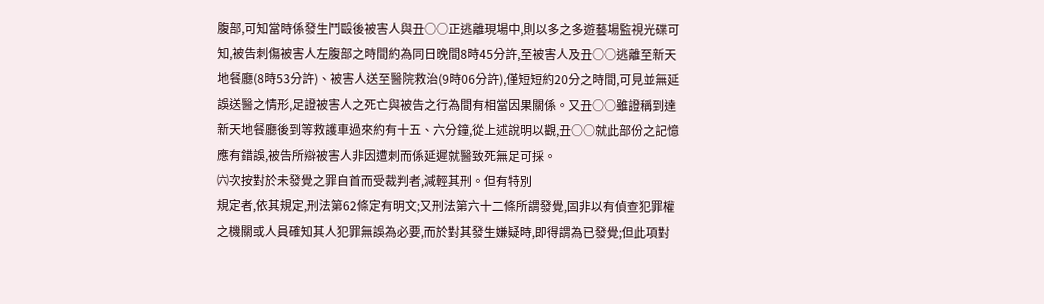腹部,可知當時係發生鬥毆後被害人與丑○○正逃離現場中,則以多之多遊藝場監視光碟可知,被告刺傷被害人左腹部之時間約為同日晚間8時45分許,至被害人及丑○○逃離至新天地餐廳(8時53分許)、被害人送至醫院救治(9時06分許),僅短短約20分之時間,可見並無延誤送醫之情形,足證被害人之死亡與被告之行為間有相當因果關係。又丑○○雖證稱到達新天地餐廳後到等救護車過來約有十五、六分鐘,從上述說明以觀,丑○○就此部份之記憶應有錯誤,被告所辯被害人非因遭刺而係延遲就醫致死無足可採。
㈥次按對於未發覺之罪自首而受裁判者,減輕其刑。但有特別
規定者,依其規定,刑法第62條定有明文;又刑法第六十二條所謂發覺,固非以有偵查犯罪權之機關或人員確知其人犯罪無誤為必要,而於對其發生嫌疑時,即得謂為已發覺;但此項對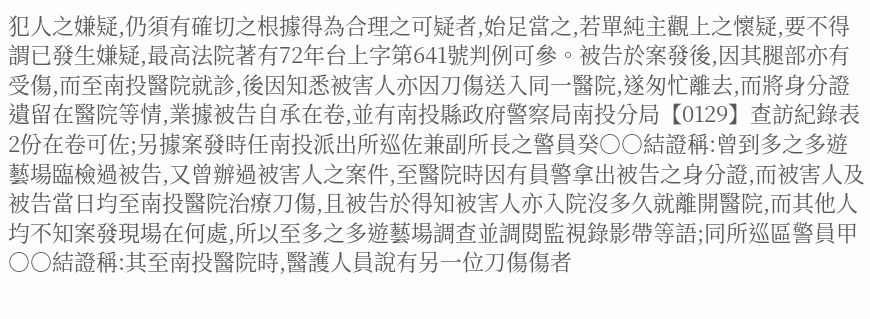犯人之嫌疑,仍須有確切之根據得為合理之可疑者,始足當之,若單純主觀上之懷疑,要不得謂已發生嫌疑,最高法院著有72年台上字第641號判例可參。被告於案發後,因其腿部亦有受傷,而至南投醫院就診,後因知悉被害人亦因刀傷送入同一醫院,遂匆忙離去,而將身分證遺留在醫院等情,業據被告自承在卷,並有南投縣政府警察局南投分局【0129】查訪紀錄表2份在卷可佐;另據案發時任南投派出所巡佐兼副所長之警員癸○○結證稱:曾到多之多遊藝場臨檢過被告,又曾辦過被害人之案件,至醫院時因有員警拿出被告之身分證,而被害人及被告當日均至南投醫院治療刀傷,且被告於得知被害人亦入院沒多久就離開醫院,而其他人均不知案發現場在何處,所以至多之多遊藝場調查並調閱監視錄影帶等語;同所巡區警員甲○○結證稱:其至南投醫院時,醫護人員說有另一位刀傷傷者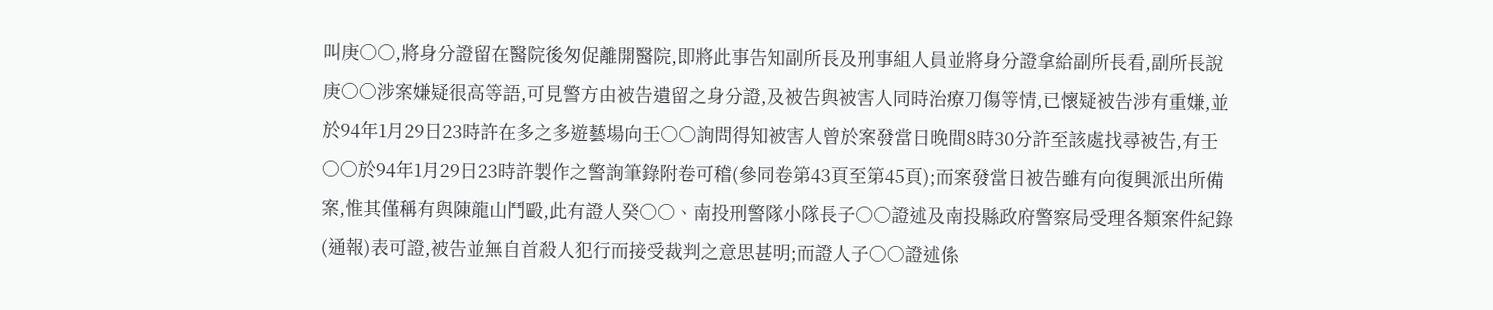叫庚○○,將身分證留在醫院後匆促離開醫院,即將此事告知副所長及刑事組人員並將身分證拿給副所長看,副所長說庚○○涉案嫌疑很高等語,可見警方由被告遺留之身分證,及被告與被害人同時治療刀傷等情,已懷疑被告涉有重嫌,並於94年1月29日23時許在多之多遊藝場向壬○○詢問得知被害人曾於案發當日晚間8時30分許至該處找尋被告,有壬○○於94年1月29日23時許製作之警詢筆錄附卷可稽(參同卷第43頁至第45頁);而案發當日被告雖有向復興派出所備案,惟其僅稱有與陳龍山鬥毆,此有證人癸○○、南投刑警隊小隊長子○○證述及南投縣政府警察局受理各類案件紀錄(通報)表可證,被告並無自首殺人犯行而接受裁判之意思甚明;而證人子○○證述係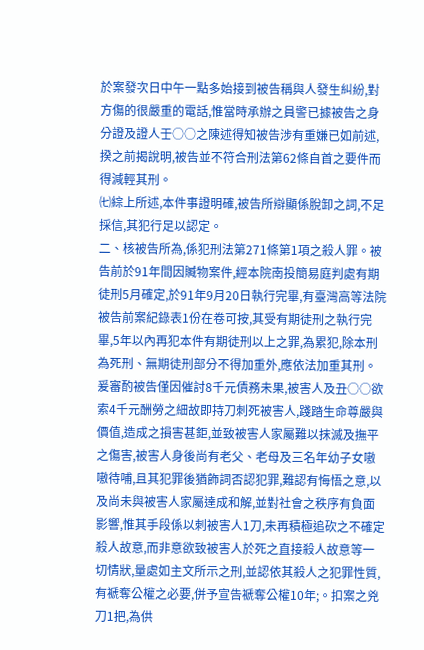於案發次日中午一點多始接到被告稱與人發生糾紛,對方傷的很嚴重的電話,惟當時承辦之員警已據被告之身分證及證人壬○○之陳述得知被告涉有重嫌已如前述,揆之前揭說明,被告並不符合刑法第62條自首之要件而得減輕其刑。
㈦綜上所述,本件事證明確,被告所辯顯係脫卸之詞,不足採信,其犯行足以認定。
二、核被告所為,係犯刑法第271條第1項之殺人罪。被告前於91年間因贓物案件,經本院南投簡易庭判處有期徒刑5月確定,於91年9月20日執行完畢,有臺灣高等法院被告前案紀錄表1份在卷可按,其受有期徒刑之執行完畢,5年以內再犯本件有期徒刑以上之罪,為累犯,除本刑為死刑、無期徒刑部分不得加重外,應依法加重其刑。爰審酌被告僅因催討8千元債務未果,被害人及丑○○欲索4千元酬勞之細故即持刀刺死被害人,踐踏生命尊嚴與價值,造成之損害甚鉅,並致被害人家屬難以抹滅及撫平之傷害,被害人身後尚有老父、老母及三名年幼子女嗷嗷待哺,且其犯罪後猶飾詞否認犯罪,難認有悔悟之意,以及尚未與被害人家屬達成和解,並對社會之秩序有負面影響,惟其手段係以刺被害人1刀,未再積極追砍之不確定殺人故意,而非意欲致被害人於死之直接殺人故意等一切情狀,量處如主文所示之刑,並認依其殺人之犯罪性質,有褫奪公權之必要,併予宣告褫奪公權10年;。扣案之兇刀1把,為供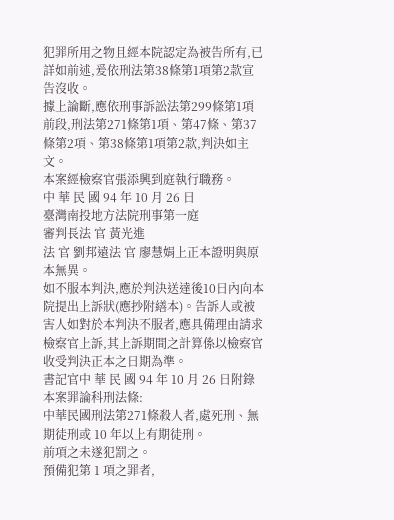犯罪所用之物且經本院認定為被告所有,已詳如前述,爰依刑法第38條第1項第2款宣告沒收。
據上論斷,應依刑事訴訟法第299條第1項前段,刑法第271條第1項、第47條、第37條第2項、第38條第1項第2款,判決如主文。
本案經檢察官張添興到庭執行職務。
中 華 民 國 94 年 10 月 26 日
臺灣南投地方法院刑事第一庭
審判長法 官 黃光進
法 官 劉邦遠法 官 廖慧娟上正本證明與原本無異。
如不服本判決,應於判決送達後10日內向本院提出上訴狀(應抄附繕本)。告訴人或被害人如對於本判決不服者,應具備理由請求檢察官上訴,其上訴期間之計算係以檢察官收受判決正本之日期為準。
書記官中 華 民 國 94 年 10 月 26 日附錄本案罪論科刑法條:
中華民國刑法第271條殺人者,處死刑、無期徒刑或 10 年以上有期徒刑。
前項之未遂犯罰之。
預備犯第 1 項之罪者,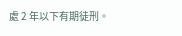處 2 年以下有期徒刑。